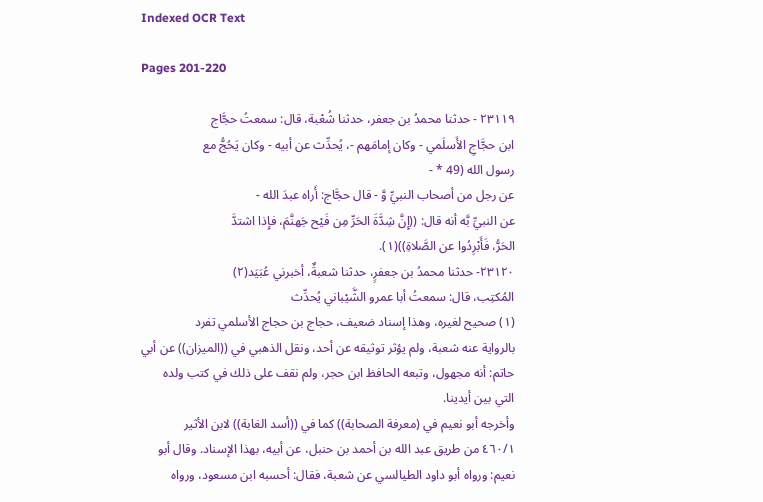Indexed OCR Text

Pages 201-220

٢٣١١٩ - حدثنا محمدُ بن جعفر، حدثنا شُعْبة، قال: سمعتُ حجَّاج
ابن حجَّاجِ الأَسلَمي - وكان إمامَهم -، يُحدِّث عن أبيه - وكان يَحُجُّ مع
رسول الله (49 * -
عن رجل من أصحاب النبيِّ وَّ - قال حجَّاج: أَراه عبدَ الله -
عن النبيِّ بَّه أنه قال: ((إِنَّ شِدَّةَ الحَرِّ مِن فَيْح جَهنَّمَ، فإِذا اشتدَّ
الحَرُّ، فَأَبْرِدُوا عن الصَّلاةِ))(١).
٢٣١٢٠- حدثنا محمدُ بن جعفرٍ، حدثنا شعبةٌ، أخبرني عُبَيَد(٢)
المُكتِب، قال: سمعتُ أبا عمرو الشَّيْباني يُحدِّث
(١) صحيح لغيره، وهذا إسناد ضعيف، حجاج بن حجاج الأسلمي تفرد
بالرواية عنه شعبة، ولم يؤثر توثيقه عن أحد، ونقل الذهبي في ((الميزان)) عن أبي
حاتم: أنه مجهول، وتبعه الحافظ ابن حجر، ولم نقف على ذلك في كتب ولده
التي بين أيدينا.
وأخرجه أبو نعيم في (معرفة الصحابة)) كما في ((أسد الغابة)) لابن الأثير
٤٦٠/١ من طريق عبد الله بن أحمد بن حنبل، عن أبيه، بهذا الإسناد. وقال أبو
نعيم: ورواه أبو داود الطيالسي عن شعبة، فقال: أحسبه ابن مسعود، ورواه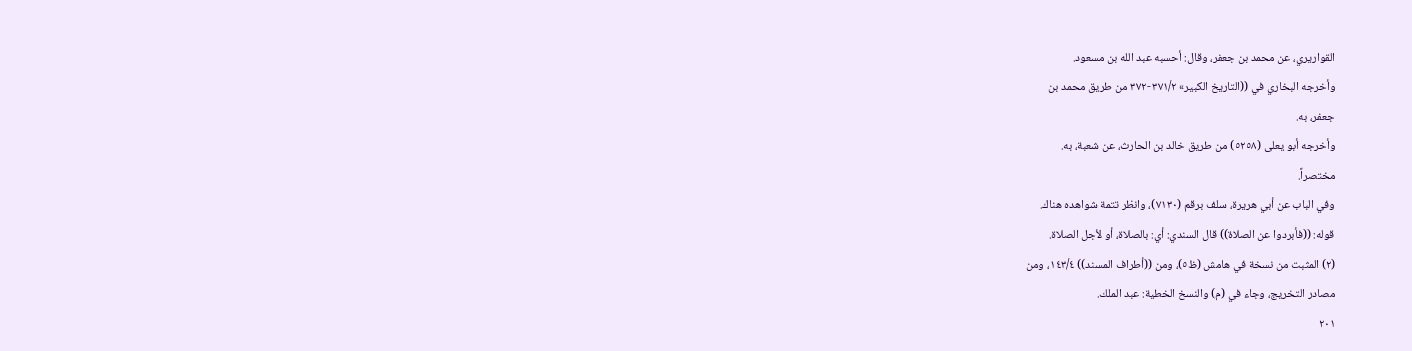القواريري، عن محمد بن جعفر، وقال: أحسبه عبد الله بن مسعود.
وأخرجه البخاري في ((التاريخ الكبير» ٣٧١/٢-٣٧٢ من طريق محمد بن
جعفر، به.
وأخرجه أبو يعلى (٥٢٥٨) من طريق خالد بن الحارث، عن شعبة، به.
مختصراً.
وفي الباب عن أبي هريرة، سلف برقم (٧١٣٠)، وانظر تتمة شواهده هناك.
قوله: ((فأبردوا عن الصلاة)) قال السندي: أي: بالصلاة، أو لأجل الصلاة.
(٢) المثبت من نسخة في هامش (ظ٥)، ومن ((أطراف المسند)) ١٤٣/٤، ومن
مصادر التخريج، وجاء في (م) والنسخ الخطية: عبد الملك.
٢٠١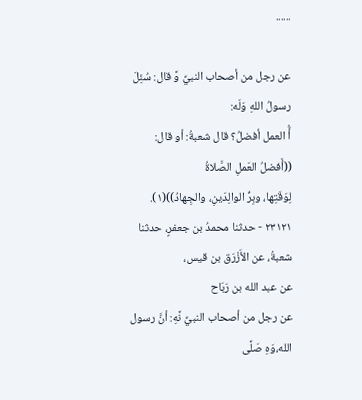......

عن رجل من أصحاب النبيِّ وَّ قال: سُئِلَ رسولُ اللهِ وَلَه:
أُّ العمل أفضلُ؟ قال شعبةُ: أو قال: ((أَفضلُ العَملِ الصَّلاةُ
لِوَقَتِها، وبِرُّ الوالِدَينِ، والجِهادُ))(١).
٢٣١٢١ - حدثنا محمدُ بن جعفرٍ، حدثنا شعبةُ، عن الأَزْرَق بن قيس،
عن عبد الله بن رَبَاح
عن رجل من أصحاب النبيِّ نَّهِ: أنَّ رسول الله،وَهِ صَلَّى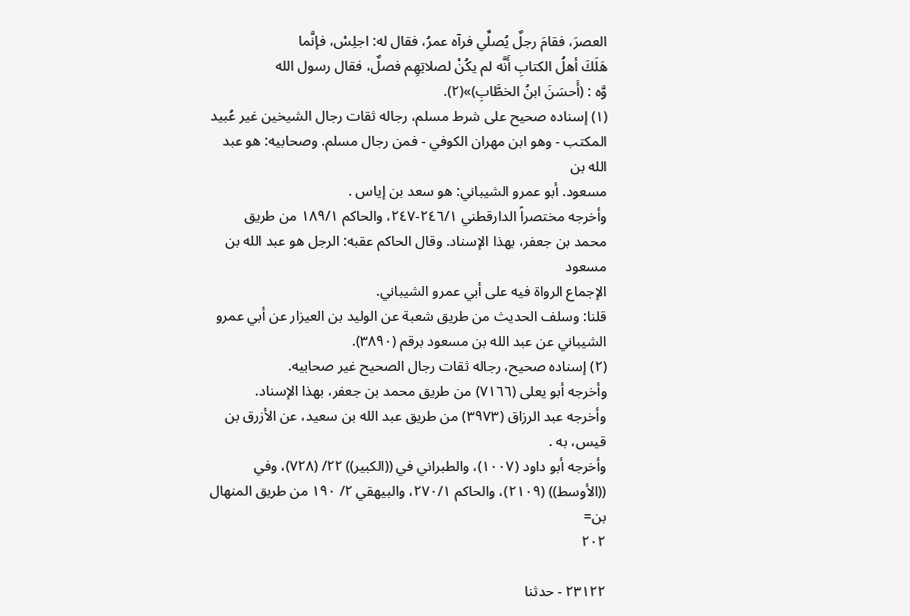العصرَ، فقامَ رجلٌ يُصلِّي فرآه عمرُ، فقال له: اجلِسْ، فإنَّما
هَلَكَ أهلُ الكتابِ أَنَّه لم يكُنْ لصلاتِهِم فصلٌ، فقال رسول الله
وَّه : (أَحسَنَ ابنُ الخطَّابِ)»(٢).
(١) إسناده صحيح على شرط مسلم، رجاله ثقات رجال الشيخين غير عُبيد
المكتب - وهو ابن مهران الكوفي - فمن رجال مسلم. وصحابيه: هو عبد الله بن
مسعود. أبو عمرو الشيباني: هو سعد بن إیاس .
وأخرجه مختصراً الدارقطني ٢٤٦/١-٢٤٧، والحاكم ١٨٩/١ من طريق
محمد بن جعفر، بهذا الإسناد. وقال الحاكم عقبه: الرجل هو عبد الله بن مسعود
الإجماع الرواة فيه على أبي عمرو الشيباني.
قلنا: وسلف الحديث من طريق شعبة عن الوليد بن العيزار عن أبي عمرو
الشيباني عن عبد الله بن مسعود برقم (٣٨٩٠).
(٢) إسناده صحيح، رجاله ثقات رجال الصحيح غير صحابيه.
وأخرجه أبو يعلى (٧١٦٦) من طريق محمد بن جعفر، بهذا الإسناد.
وأخرجه عبد الرزاق (٣٩٧٣) من طريق عبد الله بن سعيد، عن الأزرق بن
قیس، به .
وأخرجه أبو داود (١٠٠٧)، والطبراني في ((الكبير)) ٢٢/ (٧٢٨)، وفي
((الأوسط)) (٢١٠٩)، والحاكم ٢٧٠/١، والبيهقي ٢/ ١٩٠ من طريق المنهال بن=
٢٠٢

٢٣١٢٢ - حدثنا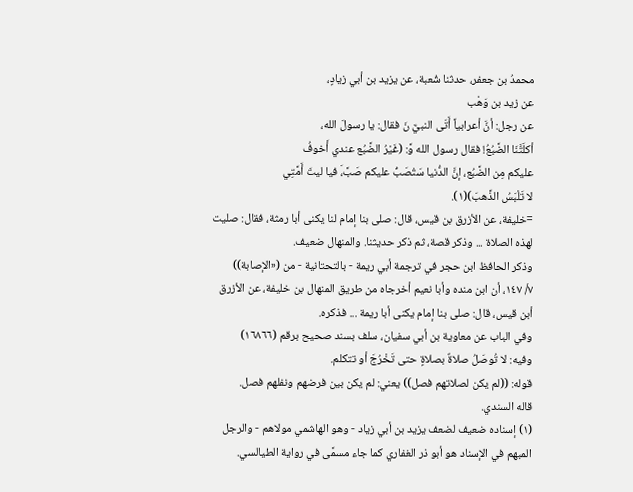محمدُ بن جعفر، حدثنا شُعبة، عن يزيد بن أبي زيادٍ،
عن زيد بن وَهْب
عن رجل: أنَّ أعرابياً أَتَى النبيَّ نَ فقال: يا رسولَ الله،
أكلَتَّنَا الضَّبُعُ! فقال رسول الله وَّ: (غَيْرُ الضَّبُع عندي أَخوفُ
عليكم مِن الضَّبُع، إنَّ الدُّنيا سَتُصَبُّ عليكم صَبَّ،َ فيا ليتَ أَمَّتِي
لا تَلْبَسُ الذَّهبَ)(١).
=خليفة، عن الأزرق بن قيس، قال: صلى بنا إمام لنا يكنى أبا رمثة، فقال: صليت
لهذه الصلاة ... وذكر قصة، ثم ذكر حديثنا. والمنهال ضعيف.
وذكر الحافظ ابن حجر في ترجمة أبي ريمة - بالتحتانية - من («الإصابة))
٧/ ١٤٧، أن ابن منده وأبا نعيم أخرجاه من طريق المنهال بن خليفة، عن الأزرق
أبن قيس، قال: صلى بنا إمام يكنى أبا ريمة ... فذكره.
وفي الباب عن معاوية بن أبي سفيان، سلف بسند صحيح برقم (١٦٨٦٦)
وفيه: لا تُوصَلُ صلاةٌ بصلاةٍ حتى تَخْرُجَ أو تتكلم.
قوله: ((لم يكن لصلاتهم فصل)) يعني: لم يكن بين فرضهم ونفلهم فصل.
قاله السندي.
(١) إسناده ضعيف لضعف يزيد بن أبي زياد - وهو الهاشمي مولاهم - والرجل
المبهم في الإسناد هو أبو ذر الغفاري كما جاء مسمَّى في رواية الطيالسي.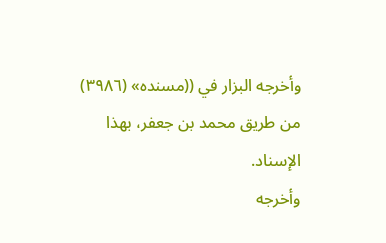وأخرجه البزار في ((مسنده» (٣٩٨٦) من طريق محمد بن جعفر، بهذا
الإسناد.
وأخرجه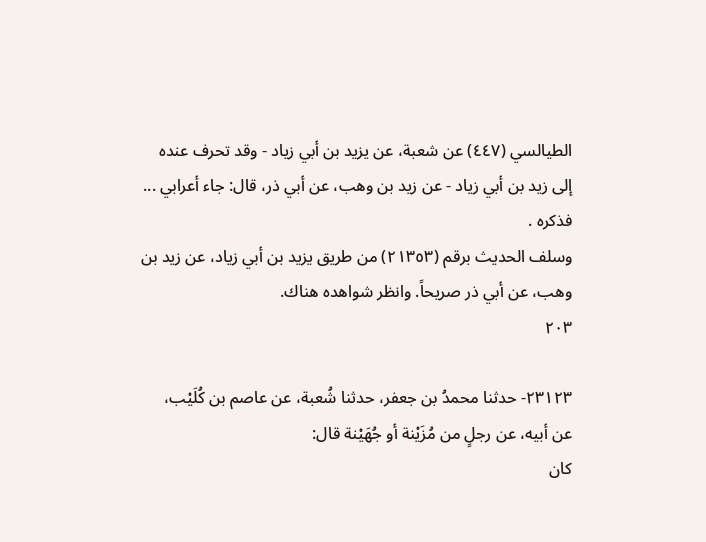الطيالسي (٤٤٧) عن شعبة، عن يزيد بن أبي زياد - وقد تحرف عنده
إلى زيد بن أبي زياد - عن زيد بن وهب، عن أبي ذر، قال: جاء أعرابي ...
فذكره .
وسلف الحديث برقم (٢١٣٥٣) من طريق يزيد بن أبي زياد، عن زيد بن
وهب، عن أبي ذر صريحاً. وانظر شواهده هناك.
٢٠٣

٢٣١٢٣- حدثنا محمدُ بن جعفر، حدثنا شُعبة، عن عاصم بن کُلَيْب،
عن أبيه، عن رجلٍ من مُزَيْنة أو جُهَيْنة قال:
كان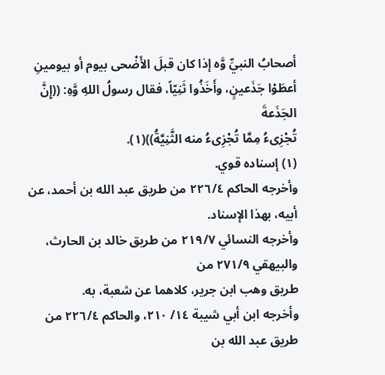أصحابُ النبيِّ وَّه إذا كان قبلَ الأَضْحى بيوم أو بيومينِ
أعطَوْا جَذَعينٍ، وأَخَذُوا ثَنِيّاً، فقال رسولُ اللهِ وَّهِ: ((إِنَّ الجَذَعةَ
تُجْزِىءُ مِمَّا تُجْزِىءُ منه الثَّنِيَّةُ))(١).
(١) إسناده قوي.
وأخرجه الحاكم ٢٢٦/٤ من طريق عبد الله بن أحمد، عن أبيه، بهذا الإسناد.
وأخرجه النسائي ٢١٩/٧ من طريق خالد بن الحارث، والبيهقي ٢٧١/٩ من
طريق وهب ابن جرير، كلاهما عن شعبة، به.
وأخرجه ابن أبي شيبة ١٤/ ٢١٠، والحاكم ٢٢٦/٤ من طريق عبد الله بن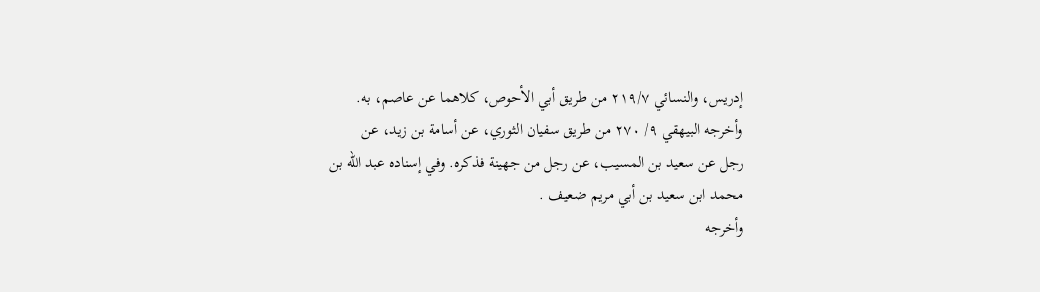إدريس، والنسائي ٢١٩/٧ من طريق أبي الأحوص، كلاهما عن عاصم، به.
وأخرجه البيهقي ٩/ ٢٧٠ من طريق سفيان الثوري، عن أسامة بن زيد، عن
رجل عن سعيد بن المسيب، عن رجل من جهينة فذكره. وفي إسناده عبد الله بن
محمد ابن سعيد بن أبي مريم ضعيف .
وأخرجه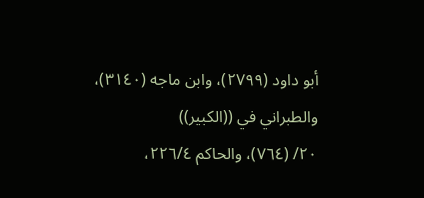أبو داود (٢٧٩٩)، وابن ماجه (٣١٤٠)، والطبراني في ((الكبير))
٢٠/ (٧٦٤)، والحاكم ٢٢٦/٤،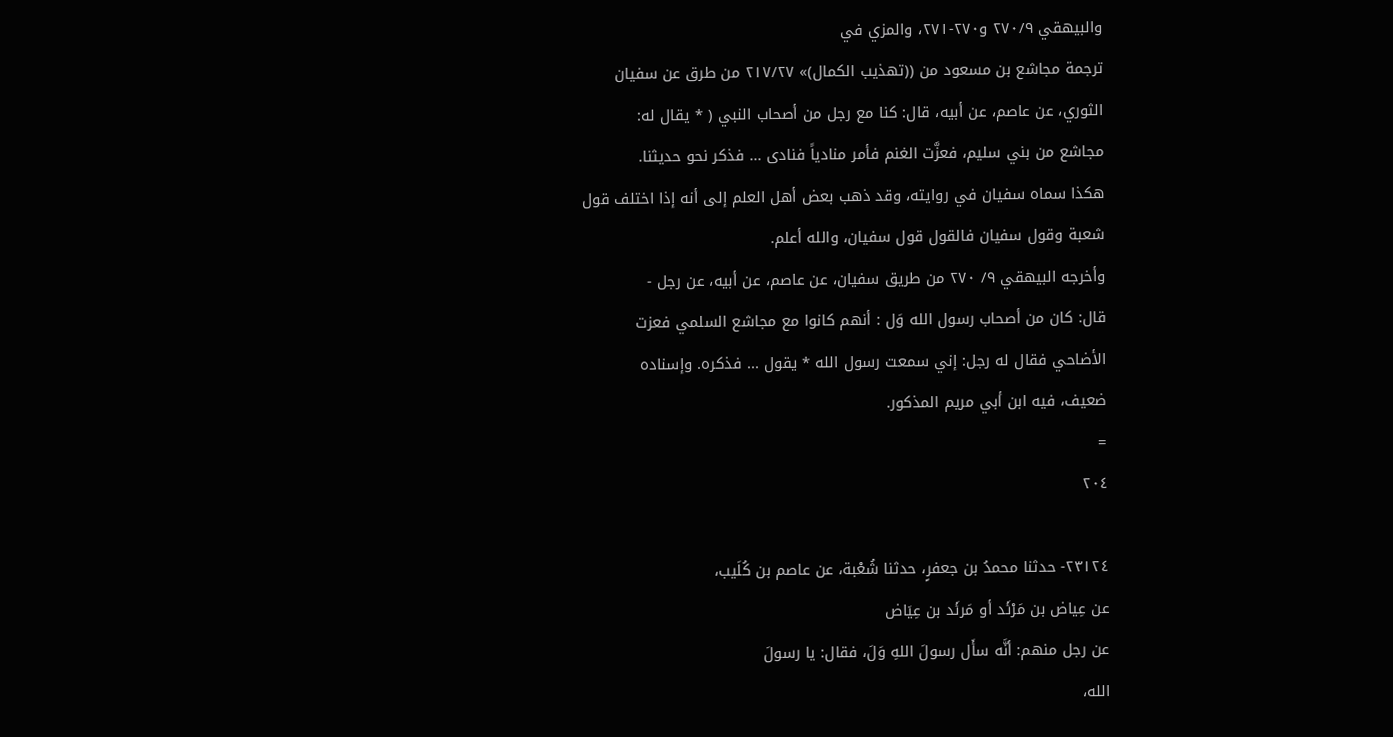والبيهقي ٢٧٠/٩ و٢٧٠-٢٧١، والمزي في
ترجمة مجاشع بن مسعود من ((تهذيب الكمال)» ٢١٧/٢٧ من طرق عن سفيان
الثوري، عن عاصم، عن أبيه، قال: كنا مع رجل من أصحاب النبي ( * يقال له:
مجاشع من بني سليم، فعزَّت الغنم فأمر منادياً فنادى ... فذكر نحو حديثنا.
هكذا سماه سفيان في روايته، وقد ذهب بعض أهل العلم إلى أنه إذا اختلف قول
شعبة وقول سفيان فالقول قول سفيان، والله أعلم.
وأخرجه البيهقي ٩/ ٢٧٠ من طريق سفيان، عن عاصم، عن أبيه، عن رجل -
قال: كان من أصحاب رسول الله وَل : أنهم كانوا مع مجاشع السلمي فعزت
الأضاحي فقال له رجل: إني سمعت رسول الله * يقول ... فذكره. وإسناده
ضعيف، فيه ابن أبي مريم المذكور.
=
٢٠٤

٢٣١٢٤- حدثنا محمدُ بن جعفرٍ، حدثنا شُعْبة، عن عاصم بن كُلَيب،
عن عِياض بن مَرْئَد أو مَرئَد بن عِیَاض
عن رجل منهم: أنَّه سأَل رسولَ اللهِ وَلَ، فقال: يا رسولَ
الله،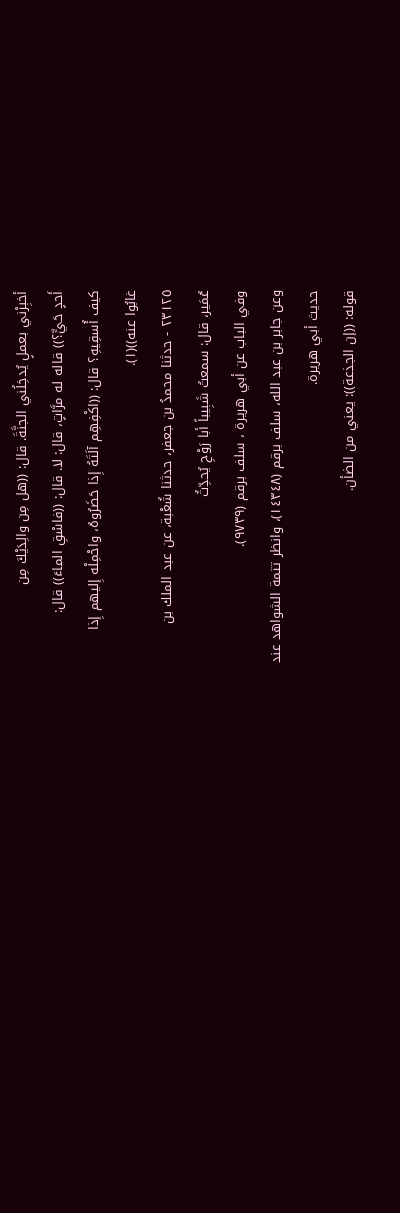أخبِرْني بعملٍ يُدخِلُني الجنَّةَ. قال: ((هل مِن والِدَيْكَ مِن
أَحدٍ حَيٍّ؟)) قاله له مرَّاتٍ، قال: لا. قال: ((فاسْقِ الماءَ)) قال:
كيف أُسقِيهِ؟ قال: ((اكْفِهِم آلَتَهُ إِذا حَضَرُوهُ، واحْمِلْه إِليهم إِذا
غابُوا عنه))(١).
٢٣١٢٥ - حدثنا محمدُ بن جعفر، حدثنا شُعْبة، عن عبد الملك بن
عُمَير، قال: سمعتُ شَبِيباً أبا رَوْحِ يُحدِّثُ
وفي الباب عن أبي هريرة ، سلف برقم (٩٧٣٩).
وعن جابر بن عبد الله، سلف برقم (١٤٣٤٨)، وانظر تتمة الشواهد عند
حديث أبي هريرة.
قوله: ((إن الجذعة)): يعني من الضأن.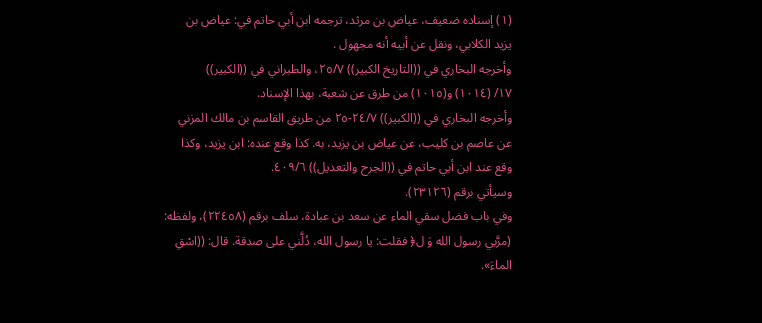(١) إسناده ضعيف، عياض بن مرثد، ترجمه ابن أبي حاتم في: عياض بن
يزيد الكلابي، ونقل عن أبيه أنه مجهول .
وأخرجه البخاري في ((التاريخ الكبير)) ٢٥/٧، والطبراني في ((الكبير))
١٧/ (١٠١٤) و(١٠١٥) من طرق عن شعبة، بهذا الإسناد.
وأخرجه البخاري في ((الكبير)) ٢٤/٧-٢٥ من طريق القاسم بن مالك المزني
عن عاصم بن كليب، عن عياض بن يزيد، به. كذا وقع عنده: ابن يزيد، وكذا
وقع عند ابن أبي حاتم في ((الجرح والتعديل)) ٤٠٩/٦.
وسيأتي برقم (٢٣١٢٦).
وفي باب فضل سقي الماء عن سعد بن عبادة، سلف برقم (٢٢٤٥٨)، ولفظه:
(مرَّبي رسول الله وَ ل﴿ فقلت: يا رسول الله، دُلَّني على صدقة. قال: ((اسْقِ الماءَ».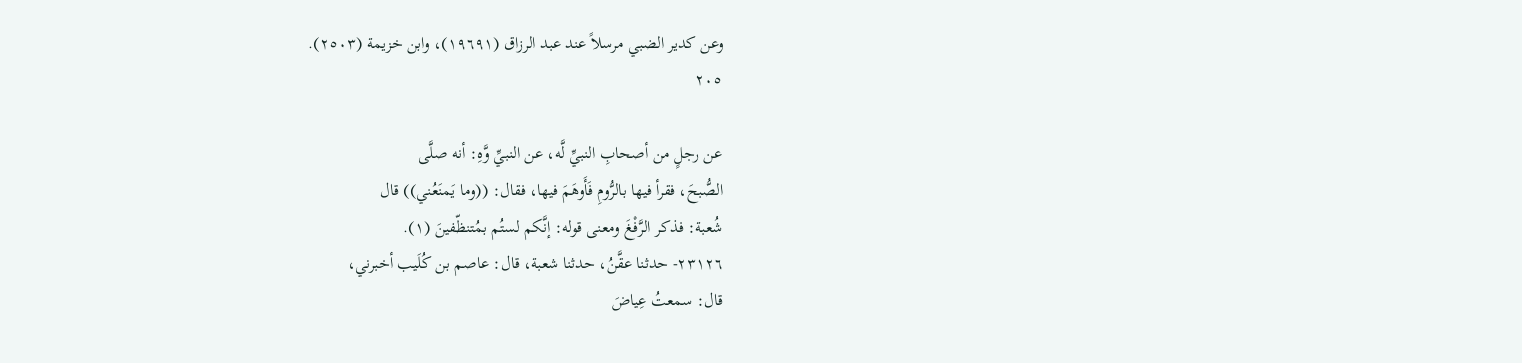وعن كدير الضبي مرسلاً عند عبد الرزاق (١٩٦٩١)، وابن خزيمة (٢٥٠٣).
٢٠٥

عن رجلٍ من أصحابِ النبيِّ لَّه، عن النبيِّ وَّهِ: أنه صلَّى
الصُّبحَ، فقرأ فيها بالرُّومِ فَأَوهَمَ فيها، فقال: ((وما يَمنَعُني)) قال
شُعبة: فذكر الرَّفْغَ ومعنى قوله: إنَّكم لستُم بمُتنظّفينَ (١).
٢٣١٢٦- حدثنا عقَّنُ، حدثنا شعبة، قال: عاصم بن كُلَيب أخبرني،
قال: سمعتُ عِياضَ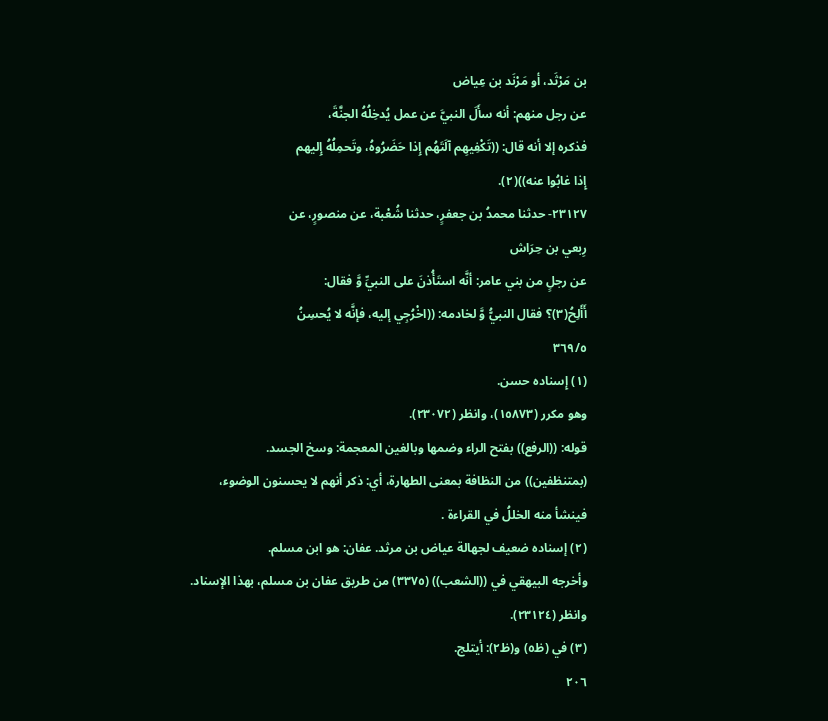بن مَرْثَد، أو مَرْنَد بن عِیاض
عن رجل منهم: أنه سأَلَ النبيَّ عن عمل يُدخِلُهُ الجنَّةَ،
فذكره إلا أنه قال: ((تَكْفِيهِم آلَتَهُم إِذا حَضَرُوهُ، وتَحمِلُهُ إِليهم
إِذا غابُوا عنه))(٢).
٢٣١٢٧- حدثنا محمدُ بن جعفرٍ، حدثنا شُعْبة، عن منصورٍ، عن
رِبعي بن حِرَاش
عن رجلٍ من بني عامر: أنَّه استَأُذنَ على النبيِّ وَّ فقال:
أَأَلِحُ(٣)؟ فقال النبيُّ وَّ لخادمه: ((اخْرُجِي إليه، فإنَّه لا يُحسِنُ
٣٦٩/٥
(١) إِسناده حسن.
وهو مكرر (١٥٨٧٣)، وانظر (٢٣٠٧٢).
قوله: ((الرفع)) بفتح الراء وضمها وبالغين المعجمة: وسخ الجسد.
(بمتنظفين)) من النظافة بمعنى الطهارة، أي: ذكر أنهم لا يحسنون الوضوء،
فينشأ منه الخللُ في القراءة .
(٢) إسناده ضعيف لجهالة عياض بن مرثد. عفان: هو ابن مسلم.
وأخرجه البيهقي في ((الشعب)) (٣٣٧٥) من طريق عفان بن مسلم، بهذا الإسناد.
وانظر (٢٣١٢٤).
(٣) في (ظ٥) و(ظ٢): أيتلج.
٢٠٦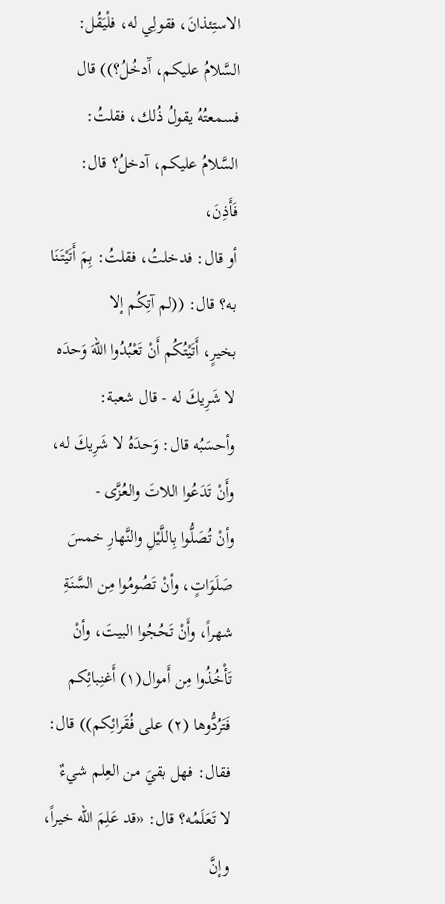الاستِئذانَ، فقولِي له، فلْيَقُل: السَّلامُ عليكم، آَدخُلُ؟)) قال
فسمعتُهُ يقولُ ذُلك، فقلتُ: السَّلامُ عليكم، آدخلُ؟ قال: فَأَذِنَ،
أو قال: فدخلتُ، فقلتُ: بِمَ أَتَيْتَنَا به؟ قال: ((لم آتِكُم إلا
بخيرٍ، أَتَيْتُكُم أَنْ تَعْبُدُوا اللهَ وَحدَه لا شَرِيكَ له - قال شعبة:
وأحسَبُه قال: وَحدَهُ لا شَرِيكَ له، وأَنْ تَدَعُوا اللاتَ والعُزَّى -
وأنْ تُصَلُّوا بِاللَّيْلِ والنَّهارِ خمسَ صَلَوَاتٍ، وأنْ تَصُومُوا مِن السَّنَةِ
شهراً، وأَنْ تَحُجُوا البيتَ، وأنْ تَأْخُذُوا مِن أَموال(١) أَغنِبائِكم
فَتَرُدُّوها (٢) على فُقَرائِكم)) قال: فقال: فهل بقيَ من العِلم شيءٌ
لا تَعَلَمُه؟ قال: «قد عَلِمَ الله خيراً، وإنَّ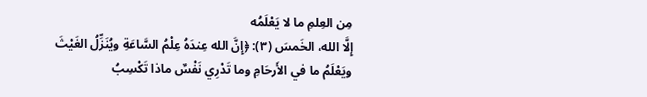مِن العِلمِ ما لا يَعْلَمُه
إِلَّا الله، الخَمسَ (٣): ﴿إِنَّ الله عِندَهُ عِلْمُ السَّاعَةِ ويُنَزِّلُ الغَيْثَ
ويَعْلَمُ ما في الأَرحَامِ وما تَدْرِي نَفْسٌ ماذا تَكْسِبُ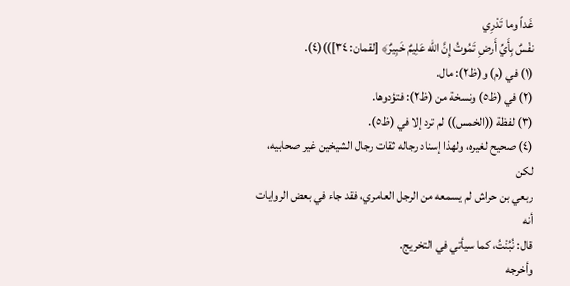غَداً وما تَدْرِي
نفْسٌ بِأَيِّ أَرضِ تَمُوتُ إِنَّ الله عَلِيمٌ خَبِيرٌ﴾ [لقمان: ٣٤]))(٤).
(١) في (م) و(ظ٢): مال.
(٢) في (ظ٥) ونسخة من (ظ٢): فتؤدوها.
(٣) لفظة ((الخمس)) لم ترد إلا في (ظ٥).
(٤) صحيح لغيره، ولهذا إسناد رجاله ثقات رجال الشيخين غير صحابيه، لكن
ربعي بن حراش لم يسمعه من الرجل العامري، فقد جاء في بعض الروايات أنه
قال: نُبُنْتُ، كما سيأتي في التخريج.
وأخرجه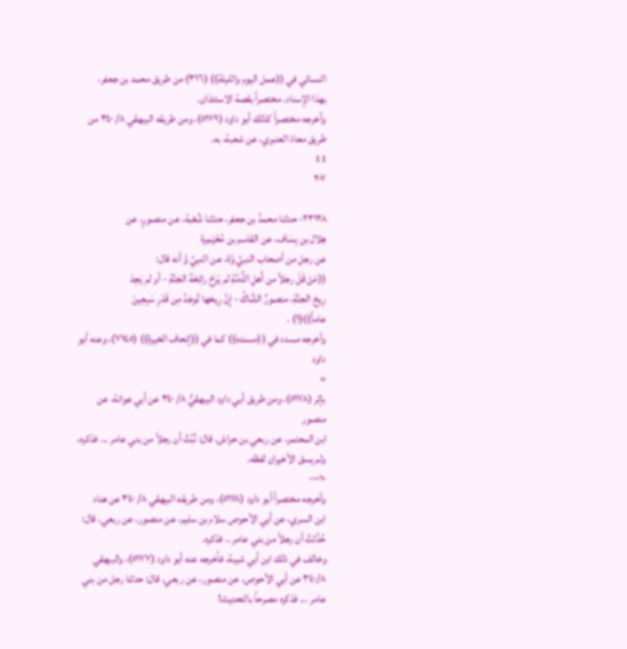النسائي في ((عمل اليوم والليلة)) (٣١٦) من طريق محمد بن جعفر،
بهذا الإسناد. مختصراً بقصة الاستئذان.
وأخرجه مختصراً كذلك أبو داود (٥١٧٩)، ومن طريقه البيهقي ٨/ ٣٤٠ من
طريق معاذ العنبري، عن شعبة، به.
11
٢٠٧

٢٣١٢٨- حدثنا محمدُ بن جعفر، حدثنا شُعْبة، عن منصورٍ، عن
هِلال بن بِسَاف، عن القاسم بن مُخَيْمِرة
عن رجل من أصحاب النبيِّ وَّة، عن النبيِّ وَّ أنه قال:
((مَنْ قَلَ رجلاً من أَهلِ الذِّمَّةِ لم يَرَحْ رائِحَةَ الجَنَّةِ - أو لم يَجِدْ
رِيحَ الجنَّةِ، منصورٌ الشَّاكُ - إِنَّ رِيحَها تُوجَدُ مِن قَدْرِ سَبِعِينَ
عاماً))(١) .
وأخرجه مسدد في ((مسنده)) كما في ((إتحاف الخيرة)) (٧١٤٥)، وعنه أبو داود
=
بإثر (٥١٧٨)، ومن طريق أبي داود البيهقيُّ ٨/ ٣٤٠ عن أبي عوانة، عن منصور
ابن المعتمر، عن ربعي بن حراش، قال: نُبِّتُ أن رجلاً من بني عامر ... فذكره،
ولم يسق الأخيران لفظه.
٠٠٠٠١٠
وأخرجه مختصراً أبو داود (٥١٧٨)، ومن طريقه البيهقي ٨/ ٣٤٠ عن هناد
ابن السري، عن أبي الأحوص سلام بن سليم، عن منصور، عن ربعي، قال:
حُدِّثتُ أن رجلاً من بني عامر .. فذكره.
وخالف في ذلك ابن أبي شيبة، فأخرجه عنه أبو داود (٥١٧٧)، والبيهقي
٣٤٠/٨ عن أبي الأحوص، عن منصور، عن ربعي، قال: حدثنا رجل من بني
عامر ... فذكره مصرحاً بالتحديث!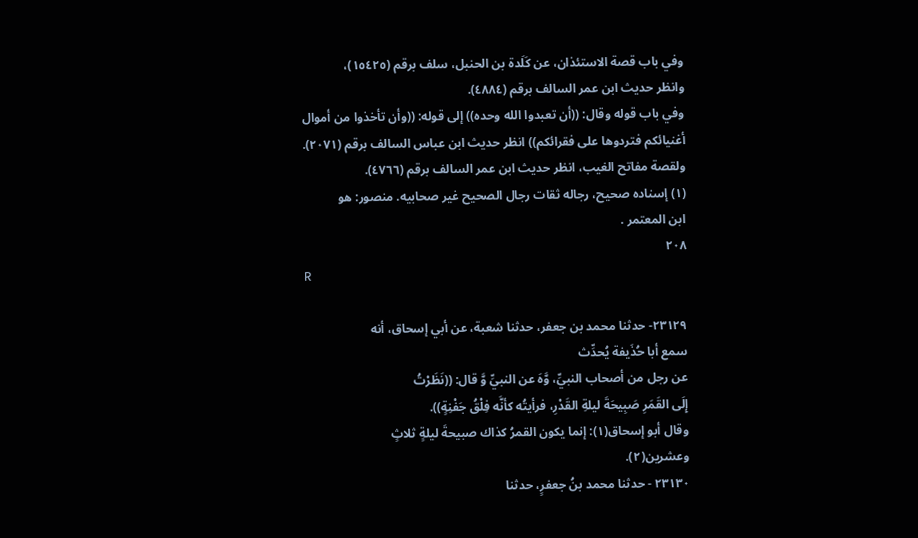وفي باب قصة الاستئذان، عن كَلَدة بن الحنبل، سلف برقم (١٥٤٢٥)،
وانظر حديث ابن عمر السالف برقم (٤٨٨٤).
وفي باب قوله وقال: ((أن تعبدوا الله وحده)) إلى قوله: ((وأن تأخذوا من أموال
أغنيائكم فتردوها على فقرائكم)) انظر حديث ابن عباس السالف برقم (٢٠٧١).
ولقصة مفاتح الغيب، انظر حديث ابن عمر السالف برقم (٤٧٦٦).
(١) إسناده صحيح، رجاله ثقات رجال الصحيح غير صحابيه. منصور: هو
ابن المعتمر .
٢٠٨
R

٢٣١٢٩- حدثنا محمد بن جعفر، حدثنا شعبة، عن أبي إسحاق، أنه
سمع أبا حُذَيفة يُحدِّث
عن رجل من أصحاب النبيِّ، وَّهَ عن النبيِّ وَّ قال: ((نَظَرْتُ
إِلَى القَمَرِ صَبِيحَةَ ليلةِ القَدْرِ، فرأيتُه كأنَّه فِلْقُ جَفْنِةٍ)).
وقال أبو إسحاق(١): إنما يكون القمرُ كذاك صبيحةَ ليلةٍ ثلاثٍ
وعشرين(٢).
٢٣١٣٠ - حدثنا محمد بنُ جعفرٍ، حدثنا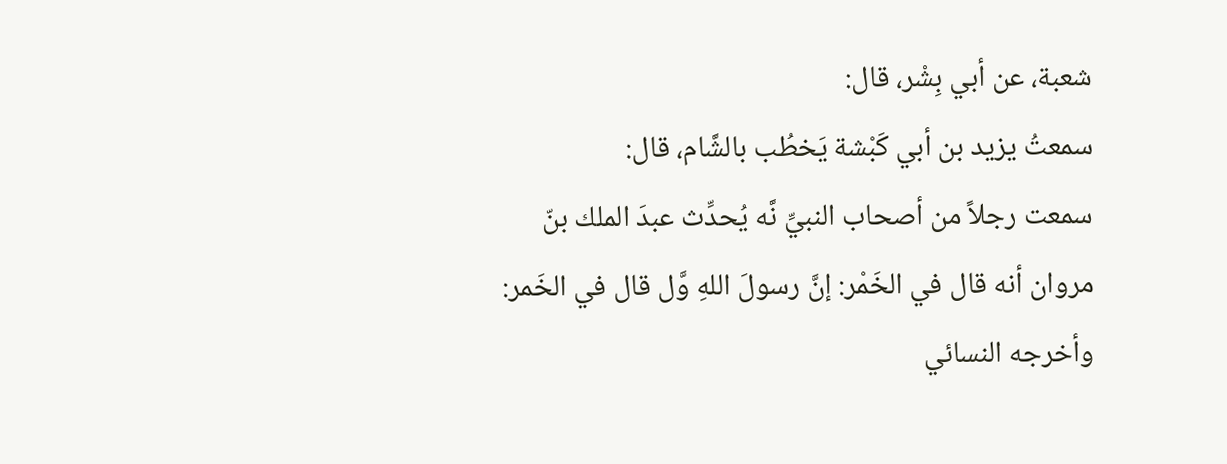شعبة، عن أبي بِشْر، قال:
سمعتُ يزيد بن أبي كَبْشة يَخطُب بالشَّام، قال:
سمعت رجلاً من أصحاب النبيِّ نَّه يُحدِّث عبدَ الملك بنّ
مروان أنه قال في الخَمْر: إنَّ رسولَ اللهِ وَّل قال في الخَمر:
وأخرجه النسائي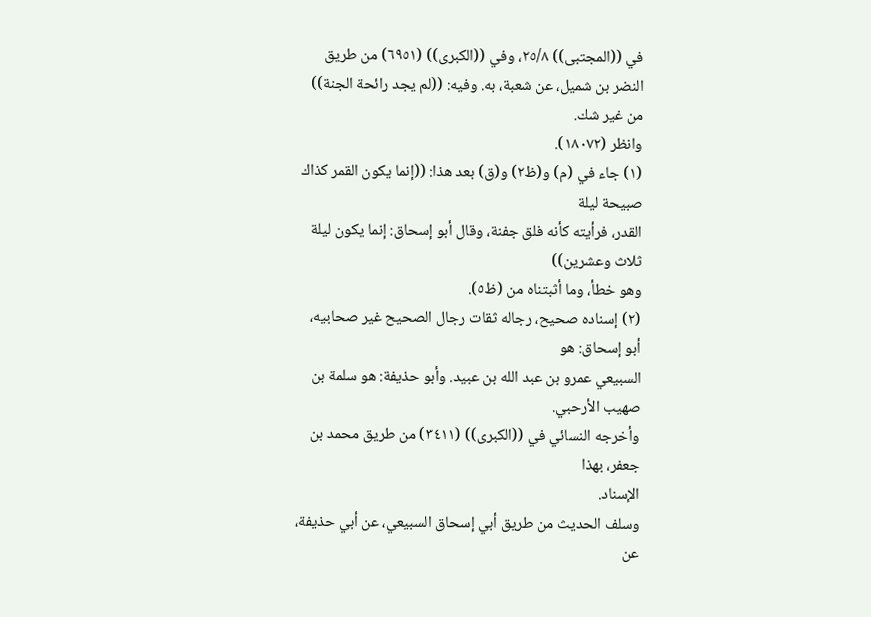في ((المجتبى)) ٢٥/٨، وفي ((الكبرى)) (٦٩٥١) من طريق
النضر بن شميل، عن شعبة، به. وفيه: ((لم يجد رائحة الجنة)) من غير شك.
وانظر (١٨٠٧٢).
(١) جاء في (م) و(ظ٢) و(ق) بعد هذا: ((إنما يكون القمر كذاك صبيحة ليلة
القدر، فرأيته كأنه فلق جفنة، وقال أبو إسحاق: إنما يكون ليلة ثلاث وعشرين))
وهو خطأ، وما أثبتناه من (ظ٥).
(٢) إسناده صحيح، رجاله ثقات رجال الصحيح غير صحابيه، أبو إسحاق: هو
السبيعي عمرو بن عبد الله بن عبيد. وأبو حذيفة: هو سلمة بن صهيب الأرحبي.
وأخرجه النسائي في ((الكبرى)) (٣٤١١) من طريق محمد بن جعفر، بهذا
الإسناد.
وسلف الحديث من طريق أبي إسحاق السبيعي، عن أبي حذيفة، عن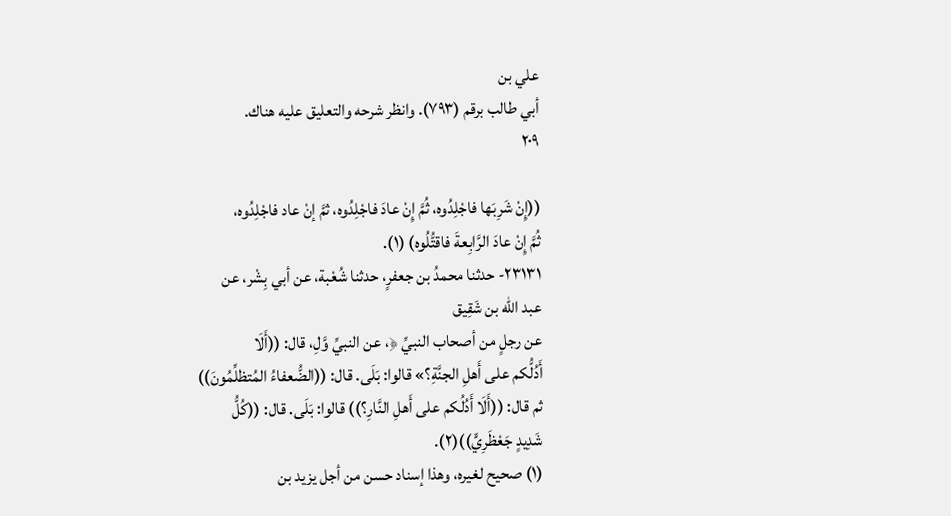علي بن
أبي طالب برقم (٧٩٣). وانظر شرحه والتعليق عليه هناك.
٢٠٩

((إِنْ شَرِبَها فاجْلِدُوه، ثُمَّ إِنْ عادَ فاجْلِدُوه، ثمَّ إنْ عاد فاجْلِدُوه،
ثُمَّ إِنْ عادَ الرَّابِعةَ فاقتُّلُوه) (١).
٢٣١٣١- حدثنا محمدُ بن جعفرٍ، حدثنا شُعْبة، عن أبي بِشْر، عن
عبد الله بن شَقِيق
عن رجلٍ من أصحاب النبيِّ ﴿، عن النبيِّ وَّلِ، قال: ((أَلَا
أَدُلُّكم على أَهلِ الجنَّةِ؟» قالوا: بَلَى. قال: ((الضُّعفاءُ المُتظلِّمُونَ))
ثم قال: ((أَلَا أَدُلُكم على أَهلِ النَّارِ؟)) قالوا: بَلَى. قال: ((كُلُّ
شَدِيدٍ جَعْظَرِيٍّ))(٢).
(١) صحيح لغيره، وهذا إسناد حسن من أجل يزيد بن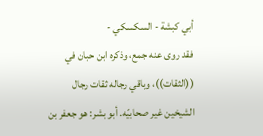أبي كبشة - السكسكي -
فقد روى عنه جمع، وذكره ابن حبان في ((الثقات))، وباقي رجاله ثقات رجال
الشيخين غير صحابيّه. أبو بشر: هو جعفر بن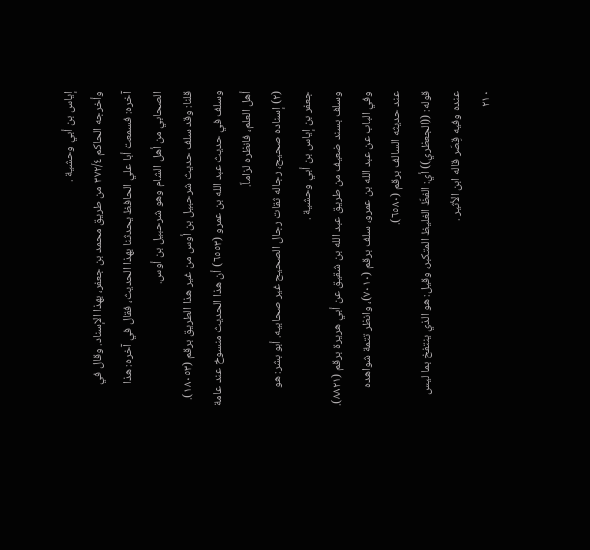إياس بن أبي وحشية .
وأخرجه الحاكم ٣٧٢/٤ من طريق محمد بن جعفر، بهذا الإسناد. وقال في
آخره: فسمعت أبا علي الحافظ يحدثنا بهذا الحديث، فقال في آخره: هذا
الصحابي من أهل الشام وهو شرحبيل بن أوس.
قلنا: وقد سلف حديث شرحبيل بن أوس من غير هذا الطريق برقم (١٨٠٥٣).
وسلف في حديث عبد الله بن عمرو (٦٥٥٣) أن هذا الحديث منسوخ عند عامة
أهل العلم، فانظره لزاماً.
(٢) إسناده صحيح، رجاله ثقات رجال الصحيح غير صحابيه. أبو بشر: هو
جعفر بن إياس بن أبي وحشية .
وسلف بسند ضعيف من طريق عبد الله بن شقيق عن أبي هريرة برقم (٨٨٢١).
وفي الباب عن عبد الله بن عمرو، سلف برقم (٧٠١٠)، وانظر تتمة شواهده
عند حديثه السالف برقم (٦٥٨٠).
قوله: ((الجعظري)) أي: الفظّ الغليظ المتكبر، وقيل: هو الذي ينتفخ بما ليس
عنده وفيه قِصَر قاله ابن الأثير .
٢١٠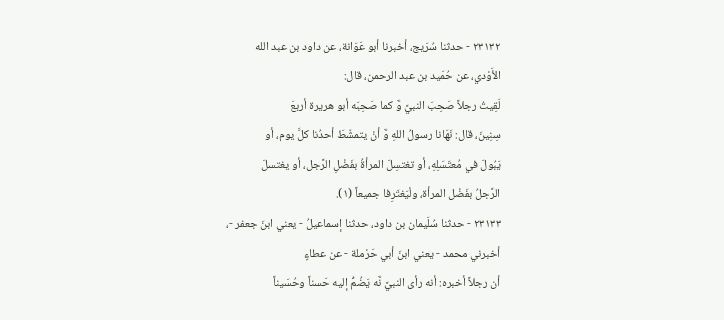٢٣١٣٢ - حدثنا سُرَيج، أخبرنا أبو عَوَانة، عن داود بن عبد الله
الأَوْدي، عن حُمَيد بن عبد الرحمن، قال:
لَقِيتُ رجلاً صَحِبَ النبيَّ وَّ كما صَحِبَه أبو هريرة أربعَ
سِنِينَ، قال: نَهَانا رسولُ اللهِ وَّ أنْ يتمشّطَ أحدُنا كلَّ يوم، أو
يَبُولَ في مُعتَسَلِهِ، أو تغتسِلَ المرأةُ بفَضْلِ الرَّجل، أو يغتسلَ
الرَّجلُ بفَضْل المرأة، ولْيَغتَرِفا جميعاً (١).
٢٣١٣٣ - حدثنا سُلَيمان بن داود، حدثنا إسماعيلُ - يعني ابنَ جعفر -،
أخبرني محمد - يعني ابنَ أبي حَرْملة - عن عطاءٍ
أن رجلاً أخبره: أنه رأى النبيَّ نَّه يَضُمُّ إليه حَسناً وحُسَيناً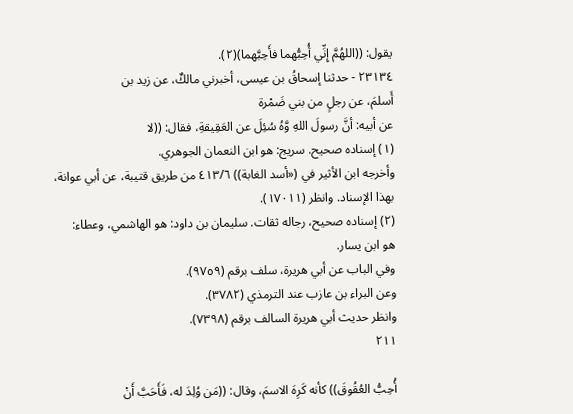يقول: ((اللهُمَّ إِنِّي أُحِبُّهما فأَحِبَّهما)(٢).
٢٣١٣٤ - حدثنا إسحاقُ بن عيسى، أخبرني مالكٌ، عن زيد بن
أَسلمَ، عن رجلٍ من بني ضَمْرة
عن أبيه: أنَّ رسولَ اللهِ وَّهُ سُئِلَ عن العَقِيقةِ، فقال: ((لا
(١) إسناده صحيح. سريج: هو ابن النعمان الجوهري.
وأخرجه ابن الأثير في («أسد الغابة)) ٤١٣/٦ من طريق قتيبة، عن أبي عوانة،
بهذا الإسناد. وانظر (١٧٠١١).
(٢) إسناده صحيح، رجاله ثقات. سليمان بن داود: هو الهاشمي، وعطاء:
هو ابن يسار.
وفي الباب عن أبي هريرة، سلف برقم (٩٧٥٩).
وعن البراء بن عازب عند الترمذي (٣٧٨٢).
وانظر حديث أبي هريرة السالف برقم (٧٣٩٨).
٢١١

أُحِبُّ العُقُوقَ)) كأنه كَرِهَ الاسمَ، وقال: ((مَن وُلِدَ له، فَأَحَبَّ أَنْ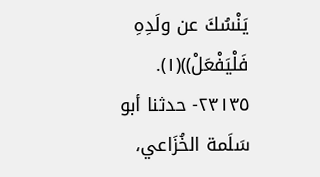يَنْسُكَ عن ولَدِهِ فَلْيَفْعَلْ))(١).
٢٣١٣٥- حدثنا أبو سَلَمة الخُزَاعي،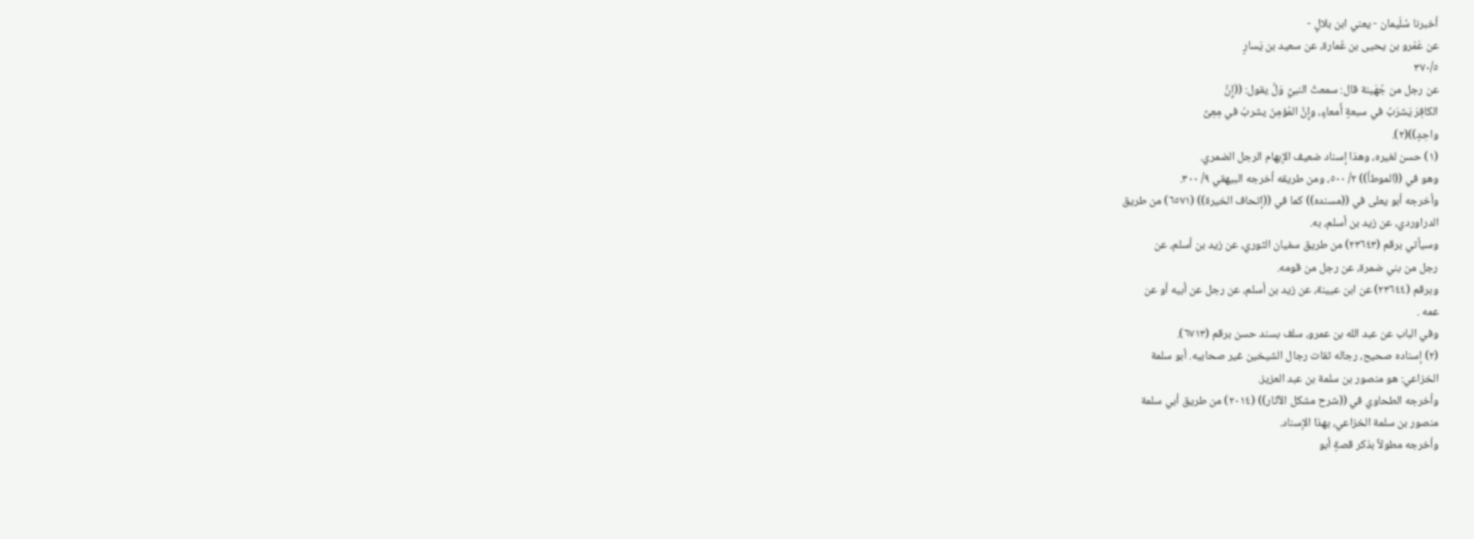أخبرنا سُلَيمان - يعني ابن بلالٍ -
عن عَمْرو بن يحيى بن عُمارة، عن سعيد بن يَسارٍ
٣٧٠/٥
عن رجل من جُهَينة قال: سمعتُ النبيَّ وَلَّ يقول: ((إِنَّ
الكافِرَ يَشرَبُ في سبعةٍ أَمعاءٍ، وإِنَّ المُؤمِنَ يشربُ في مِعِىِّ
واحِدٍ))(٢).
(١) حسن لغيره، وهذا إسناد ضعيف الإبهام الرجل الضمري.
وهو في ((الموطأ)) ٢/ ٥٠٠، ومن طريقه أخرجه البيهقي ٩/ ٣٠٠.
وأخرجه أبو يعلى في ((مسنده)) كما في ((إتحاف الخيرة)) (٦٥٧١) من طريق
الدراوردي، عن زيد بن أسلم، به.
وسيأتي برقم (٢٣٦٤٣) من طريق سفيان الثوري، عن زيد بن أسلم، عن
رجل من بني ضمرة، عن رجل من قومه.
وبرقم (٢٣٦٤٤) عن ابن عيينة، عن زيد بن أسلم، عن رجل عن أبيه أو عن
عمه .
وفي الباب عن عبد الله بن عمرو، سلف بسند حسن برقم (٦٧١٣).
(٢) إسناده صحيح، رجاله ثقات رجال الشيخين غير صحابيه. أبو سلمة
الخزاعي: هو منصور بن سلمة بن عبد العزيز.
وأخرجه الطحاوي في ((شرح مشكل الآثار)) (٢٠١٤) من طريق أبي سلمة
منصور بن سلمة الخزاعي، بهذا الإسناد.
وأخرجه مطولاً بذكر قصةٍ أبو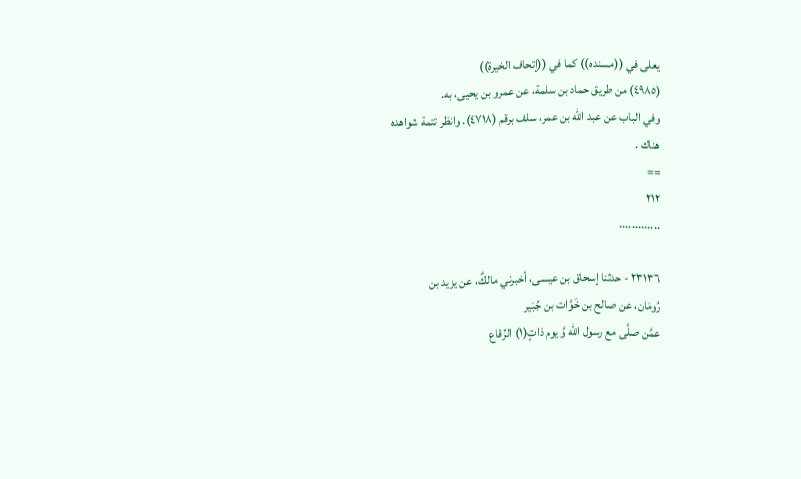يعلى في ((مسنده)) كما في ((إتحاف الخيرة))
(٤٩٨٥) من طريق حماد بن سلمة، عن عمرو بن يحيى، به.
وفي الباب عن عبد الله بن عمر، سلف برقم (٤٧١٨). وانظر تتمة شواهده
هناك .
==
٢١٢
.............

٢٣١٣٦ - حدثنا إسحاق بن عيسى، أخبرني مالكٌ، عن يزيد بن
رُومَان، عن صالح بن خَوَّات بن جُبَير
عمَّن صلَّى مع رسول الله وَّ يوم ذاتٍ(١) الرِّقاع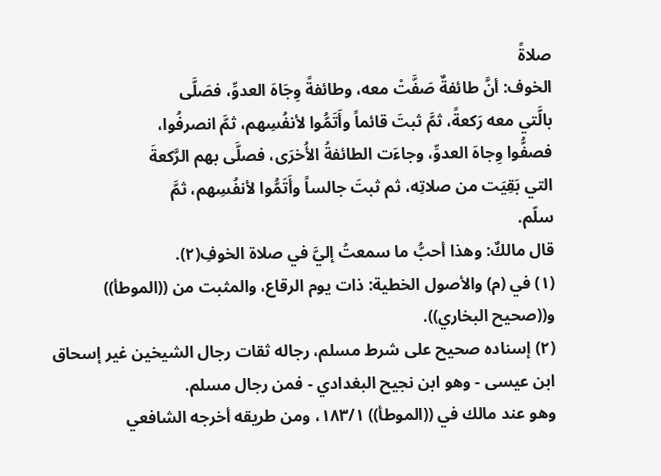صلاةً
الخوف: أنَّ طائفةٌ صَفَّتْ معه، وطائفةً وِجَاهَ العدوِّ، فصَلَّى
بالَّتي معه رَكعةً، ثمَّ ثبتَ قائماً وأَتَمُّوا لأنفُسِهم، ثمَّ انصرفُوا،
فصفُّوا وِجاهَ العدوِّ، وجاءَت الطائفةُ الأُخرَى، فصلَّى بهم الرَّكعةَ
التي بَقِيَت من صلاتِه، ثم ثبتَ جالساً وأَتَمُّوا لأنفُسِهم، ثمَّ
سلّم.
قال مالكٌ: وهذا أحبُّ ما سمعتُ إليَّ في صلاة الخوفِ(٢).
(١) في (م) والأصول الخطية: ذات يوم الرقاع، والمثبت من ((الموطأ))
و((صحيح البخاري)).
(٢) إسناده صحيح على شرط مسلم، رجاله ثقات رجال الشيخين غير إسحاق
ابن عيسى - وهو ابن نجيح البغدادي - فمن رجال مسلم.
وهو عند مالك في ((الموطأ)) ١٨٣/١، ومن طريقه أخرجه الشافعي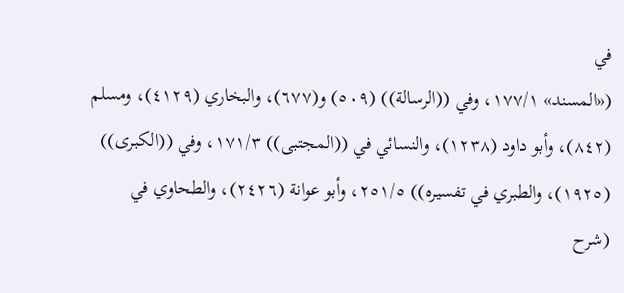في
(«المسند» ١٧٧/١، وفي ((الرسالة)) (٥٠٩) و(٦٧٧)، والبخاري (٤١٢٩)، ومسلم
(٨٤٢)، وأبو داود (١٢٣٨)، والنسائي في ((المجتبى)) ١٧١/٣، وفي ((الكبرى))
(١٩٢٥)، والطبري في تفسيره)) ٢٥١/٥، وأبو عوانة (٢٤٢٦)، والطحاوي في
(شرح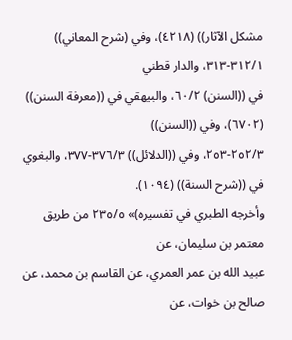مشكل الآثار)) (٤٢١٨)، وفي (شرح المعاني)) ٣١٢/١-٣١٣، والدار قطني
في ((السنن) ٦٠/٢، والبيهقي في ((معرفة السنن)) (٦٧٠٢)، وفي ((السنن))
٢٥٢/٣-٢٥٣، وفي ((الدلائل)) ٣٧٦/٣-٣٧٧، والبغوي في ((شرح السنة)) (١٠٩٤).
وأخرجه الطبري في تفسيره)» ٢٣٥/٥ من طريق معتمر بن سليمان، عن
عبيد الله بن عمر العمري، عن القاسم بن محمد، عن صالح بن خوات، عن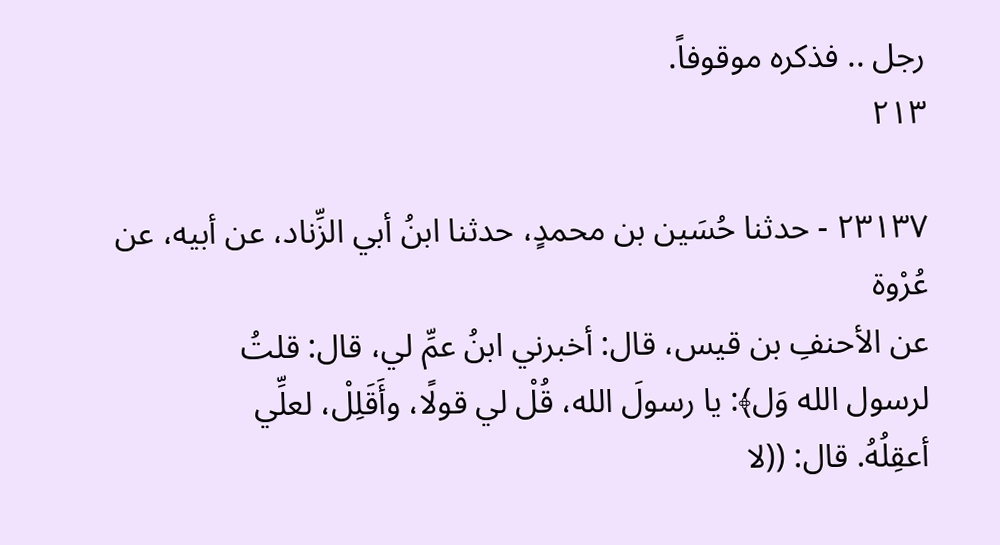رجل .. فذكره موقوفاً.
٢١٣

٢٣١٣٧ - حدثنا حُسَين بن محمدٍ، حدثنا ابنُ أبي الزِّناد، عن أبيه، عن
عُرْوة
عن الأحنفِ بن قيس، قال: أخبرني ابنُ عمِّ لي، قال: قلتُ
لرسول الله وَل﴾: يا رسولَ الله، قُلْ لي قولًا، وأَقَلِلْ، لعلِّي
أعقِلُهُ. قال: ((لا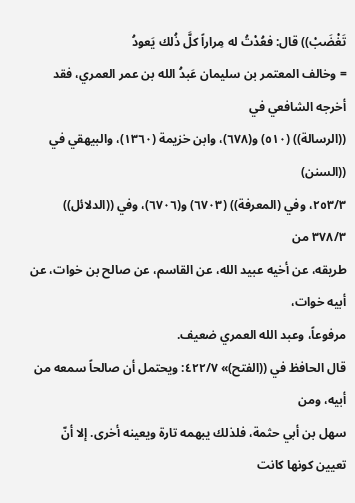تَغْضَبْ)) قال: فعُدْتُ له مِراراً كلَّ ذُلك يَعودُ
= وخالف المعتمر بن سليمان عَبدُ الله بن عمر العمري، فقد أخرجه الشافعي في
((الرسالة)) (٥١٠) و(٦٧٨)، وابن خزيمة (١٣٦٠)، والبيهقي في ((السنن)
٢٥٣/٣، وفي (المعرفة)) (٦٧٠٣) و(٦٧٠٦)، وفي ((الدلائل)) ٣٧٨/٣ من
طريقه، عن أخيه عبيد الله، عن القاسم، عن صالح بن خوات، عن أبيه خوات،
مرفوعاً، وعبد الله العمري ضعيف.
قال الحافظ في ((الفتح)» ٤٢٢/٧: ويحتمل أن صالحاً سمعه من أبيه، ومن
سهل بن أبي حثمة، فلذلك يبهمه تارة ويعينه أخرى. إلا أنّ تعيين كونها كانت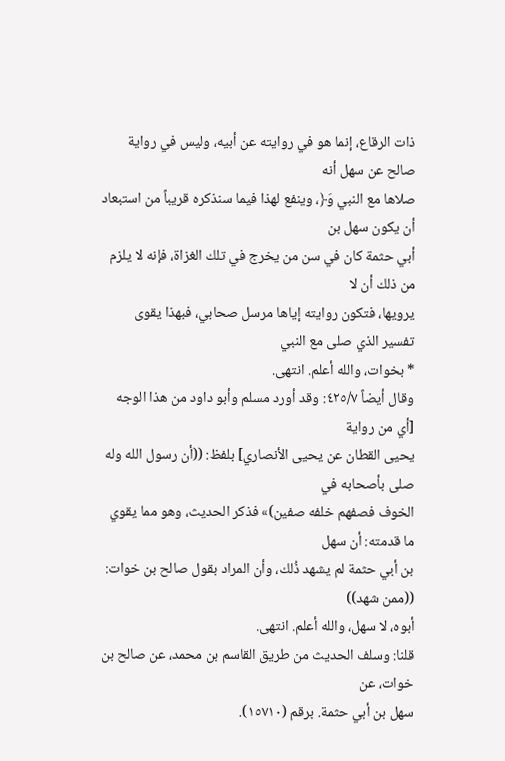ذات الرقاع، إنما هو في روايته عن أبيه، وليس في رواية صالح عن سهل أنه
صلاها مع النبي وَ﴿، وينفع لهذا فيما سنذكره قريباً من استبعاد أن يكون سهل بن
أبي حثمة كان في سن من يخرج في تلك الغزاة، فإنه لا يلزم من ذلك أن لا
يرويها، فتكون روايته إياها مرسل صحابي، فبهذا يقوى تفسير الذي صلى مع النبي
* بخوات، والله أعلم. انتهى.
وقال أيضاً ٤٢٥/٧: وقد أورد مسلم وأبو داود من هذا الوجه [أي من رواية
يحيى القطان عن يحيى الأنصاري] بلفظ: ((أن رسول الله وله صلى بأصحابه في
الخوف فصفهم خلفه صفين)» فذكر الحديث، وهو مما يقوي ما قدمته: أن سهل
بن أبي حثمة لم يشهد ذُلك، وأن المراد بقول صالح بن خوات: ((ممن شهد))
أبوه، لا سهل، والله أعلم. انتهى.
قلنا: وسلف الحديث من طريق القاسم بن محمد، عن صالح بن خوات، عن
سهل بن أبي حثمة. برقم (١٥٧١٠).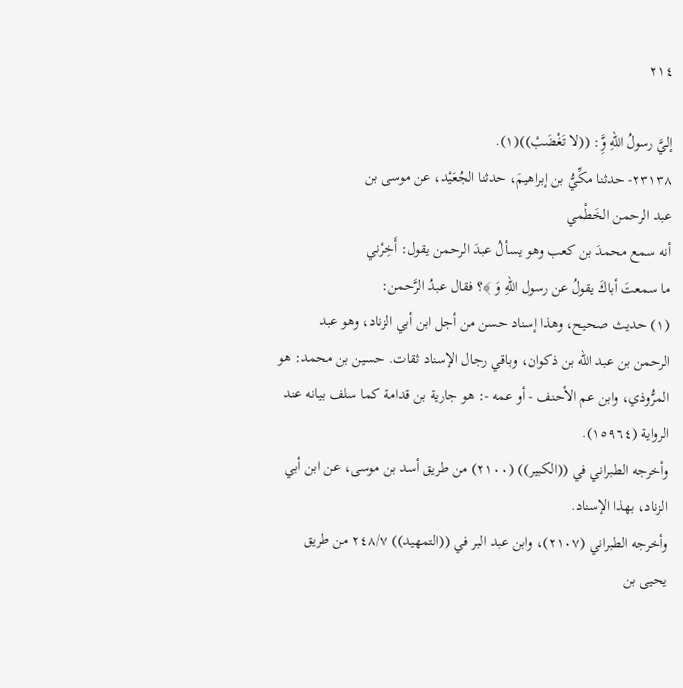٢١٤

إليَّ رسولُ اللهِ وَِّ: ((لا تَغْضَبْ))(١).
٢٣١٣٨- حدثنا مكِّيُّ بن إبراهيمَ، حدثنا الجُعَيْد، عن موسى بن
عبد الرحمن الخَطْمي
أنه سمع محمدَ بن كعب وهو يسألُ عبدَ الرحمن يقول: أَخِرْني
ما سمعتَ أباكَ يقولُ عن رسول اللهِ وَ ﴾؟ فقال عبدُ الرَّحمن:
(١) حديث صحيح، وهذا إسناد حسن من أجل ابن أبي الزناد، وهو عبد
الرحمن بن عبد الله بن ذكوان، وباقي رجال الإسناد ثقات. حسين بن محمد: هو
المرُّوذي، وابن عم الأحنف - أو عمه -: هو جارية بن قدامة كما سلف بيانه عند
الرواية (١٥٩٦٤).
وأخرجه الطبراني في ((الكبير)) (٢١٠٠) من طريق أسد بن موسى، عن ابن أبي
الزناد، بهذا الإسناد.
وأخرجه الطبراني (٢١٠٧)، وابن عبد البر في ((التمهيد)) ٢٤٨/٧ من طريق
يحيى بن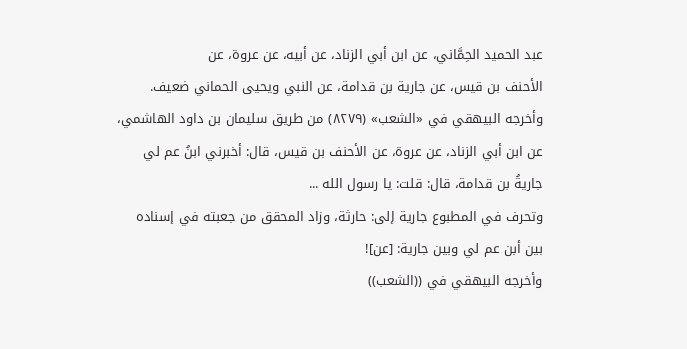عبد الحميد الحِمَّاني، عن ابن أبي الزناد، عن أبيه، عن عروة، عن
الأحنف بن قيس، عن جارية بن قدامة، عن النبي ويحيى الحماني ضعيف.
وأخرجه البيهقي في «الشعب» (٨٢٧٩) من طريق سليمان بن داود الهاشمي،
عن ابن أبي الزناد، عن عروة، عن الأحنف بن قيس، قال: أخبرني ابنُ عم لي
جاريةُ بن قدامة، قال: قلت: يا رسول الله ...
وتحرف في المطبوع جارية إلى: حارثة، وزاد المحقق من جعبته في إسناده
بین أبن عم لي وبین جارية: [عن]!
وأخرجه البيهقي في ((الشعب))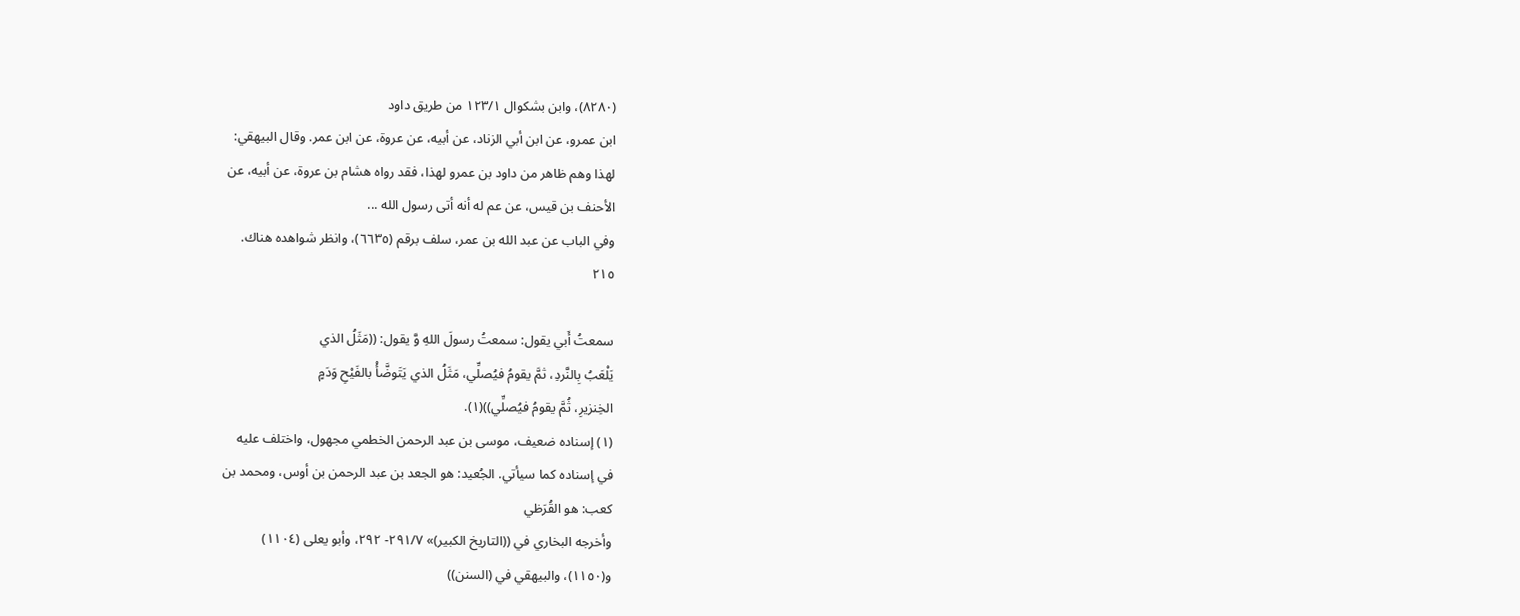(٨٢٨٠)، وابن بشكوال ١٢٣/١ من طريق داود
ابن عمرو، عن ابن أبي الزناد، عن أبيه، عن عروة، عن ابن عمر. وقال البيهقي:
لهذا وهم ظاهر من داود بن عمرو لهذا، فقد رواه هشام بن عروة، عن أبيه، عن
الأحنف بن قيس، عن عم له أنه أتى رسول الله ...
وفي الباب عن عبد الله بن عمر، سلف برقم (٦٦٣٥)، وانظر شواهده هناك.
٢١٥

سمعتُ أَبي يقول: سمعتُ رسولَ اللهِ وَّ يقول: ((مَثَلُ الذي
يَلْعَبُ بِالنَّردِ، ثمَّ يقومُ فيُصلِّي، مَثَلُ الذي يَتَوضَّأْ بالفَيْحِ وَدَمٍ
الخِنزيرِ، ثُمَّ يقومُ فيُصلِّي))(١).
(١) إسناده ضعيف، موسى بن عبد الرحمن الخطمي مجهول، واختلف عليه
في إسناده كما سيأتي. الجُعيد: هو الجعد بن عبد الرحمن بن أوس، ومحمد بن
كعب: هو القُرَظي
وأخرجه البخاري في ((التاريخ الكبير)» ٢٩١/٧- ٢٩٢، وأبو يعلى (١١٠٤)
و(١١٥٠)، والبيهقي في (السنن))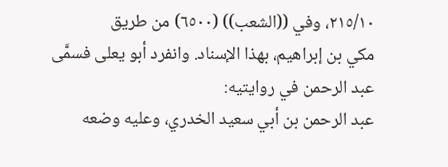٢١٥/١٠، وفي ((الشعب)) (٦٥٠٠) من طريق
مكي بن إبراهيم، بهذا الإسناد. وانفرد أبو يعلى فسمَّى عبد الرحمن في روايتيه:
عبد الرحمن بن أبي سعيد الخدري، وعليه وضعه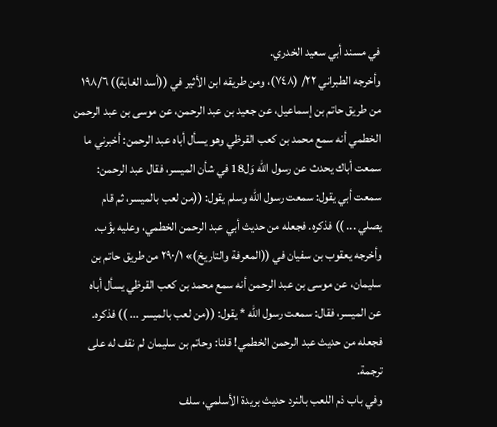في مسند أبي سعيد الخدري.
وأخرجه الطبراني ٢٢/ (٧٤٨)، ومن طريقه ابن الأثير في ((أسد الغابة)) ١٩٨/٦
من طريق حاتم بن إسماعيل، عن جعيد بن عبد الرحمن، عن موسى بن عبد الرحمن
الخطمي أنه سمع محمد بن كعب القرظي وهو يسأل أباه عبد الرحمن: أخبرني ما
سمعت أباك يحدث عن رسول الله وَل18 في شأن الميسر، فقال عبد الرحمن:
سمعت أبي يقول: سمعت رسول الله وسلم يقول: ((من لعب بالميسر، ثم قام
يصلي ... )) فذكره. فجعله من حديث أبي عبد الرحمن الخطمي، وعليه بؤَب.
وأخرجه يعقوب بن سفيان في ((المعرفة والتاريخ)» ٢٩٠/١ من طريق حاتم بن
سليمان، عن موسى بن عبد الرحمن أنه سمع محمد بن كعب القرظي يسأل أباه
عن الميسر، فقال: سمعت رسول الله * يقول: ((من لعب بالميسر ... )) فذكره.
فجعله من حديث عبد الرحمن الخطمي! قلنا: وحاتم بن سليمان لم نقف له على
ترجمة.
وفي باب ذم اللعب بالنرد حديث بريدة الأسلمي، سلف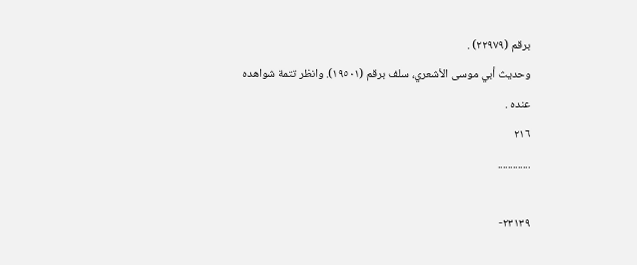برقم (٢٢٩٧٩) .
وحديث أبي موسى الأشعري، سلف برقم (١٩٥٠١). وانظر تتمة شواهده
عنده .
٢١٦
.............

٢٣١٣٩-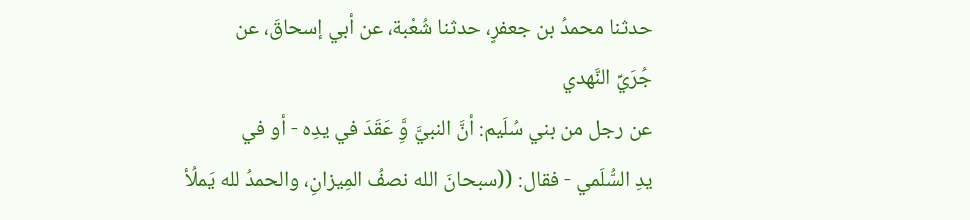حدثنا محمدُ بن جعفرٍ، حدثنا شُعْبة، عن أبي إسحاقَ، عن
جُرَيِّ النَّهدي
عن رجل من بني سُلَيم: أنَّ النبيَّ وَِّ عَقَدَ في يدِه - أو في
يدِ السُّلَمي - فقال: ((سبحانَ الله نصفُ المِيزانِ، والحمدُ لله يَملُأ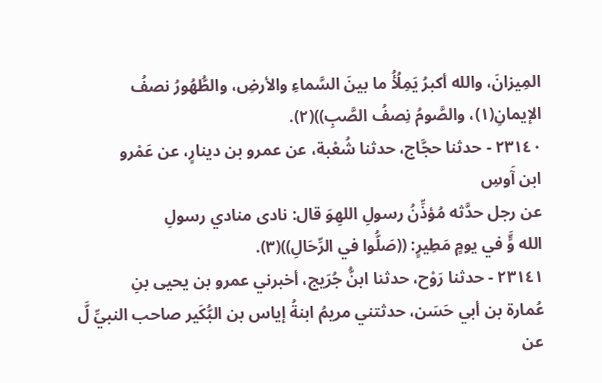المِيزانَ، والله أكبرُ يَمِلُأُ ما بينَ السَّماءِ والأرضِ، والطُّهُورُ نصفُ
الإيمانِ(١)، والصَّومُ نِصفُ الصَّبِ))(٢).
٢٣١٤٠ - حدثنا حجَّاج، حدثنا شُعْبة، عن عمرو بن دينارٍ، عن عَمْرو
ابن آَوسِ
عن رجل حدَّثه مُؤذِّنُ رسولِ اللهِوَ قال: نادى منادي رسولِ
الله وٍَّ في يومٍ مَطِيرٍ: ((صَلُّوا في الرِّحَالِ))(٣).
٢٣١٤١ - حدثنا رَوْح، حدثنا ابنُّ جُرَيج، أخبرني عمرو بن يحيى بنِ
عُمارة بن أبي حَسَن، حدثتني مريمُ ابنةُ إياس بن البُّكَير صاحب النبيِّ لَّ
عن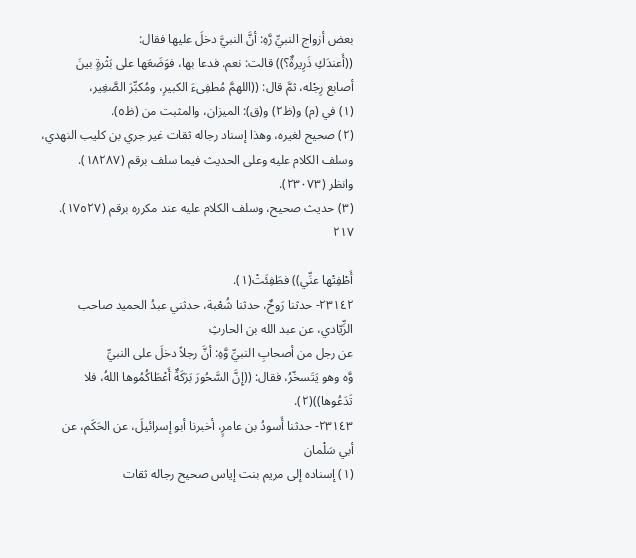بعض أزواج النبيِّ رَّهِ: أنَّ النبيَّ دخلَ عليها فقال:
((أَعندَكِ ذَرِيرةٌ؟)) قالت: نعم. فدعا بها، فوَضَعَها على بَثْرةٍ بينَ
أصابع رِجْله، ثمَّ قال: ((اللهمَّ مُطفِىءَ الكبيرِ، ومُكبِّرَ الصَّغِير،
(١) في (م) و(ظ٢) و(ق): الميزان، والمثبت من (ظ٥).
(٢) صحيح لغيره، وهذا إسناد رجاله ثقات غير جري بن كليب النهدي،
وسلف الكلام عليه وعلى الحديث فيما سلف برقم (١٨٢٨٧).
وانظر (٢٣٠٧٣).
(٣) حديث صحيح، وسلف الكلام عليه عند مكرره برقم (١٧٥٢٧).
٢١٧

أَطْفِتْها عنِّي)) فطَفِئَتْ(١).
٢٣١٤٢- حدثنا رَوحٌ، حدثنا شُعْبة، حدثني عبدُ الحميد صاحب
الزِّيّادي، عن عبد الله بن الحارثِ
عن رجل من أصحابِ النبيِّ وَّهِ: أنَّ رجلاً دخلَ على النبيِّ
وَّه وهو يَتَسخّرُ، فقال: ((إِنَّ السَّحُورَ بَرَكَةٌ أَعْطَاكُمُوها اللهُ، فلا
تَدَعُوها))(٢).
٢٣١٤٣- حدثنا أَسودُ بن عامرٍ، أخبرنا أبو إسرائيلَ، عن الحَكَم، عن
أبي سَلْمان
(١) إسناده إلى مريم بنت إياس صحيح رجاله ثقات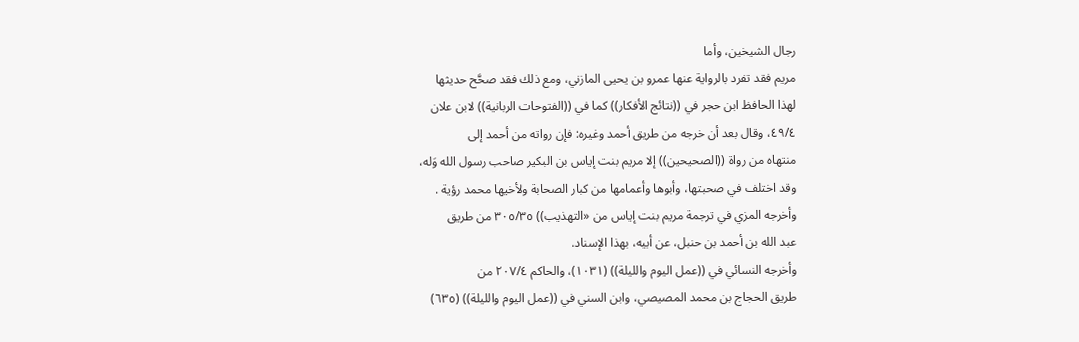رجال الشيخين، وأما
مريم فقد تفرد بالرواية عنها عمرو بن يحيى المازني، ومع ذلك فقد صحَّح حديثها
لهذا الحافظ ابن حجر في ((نتائج الأفكار)) كما في ((الفتوحات الربانية)) لابن علان
٤٩/٤، وقال بعد أن خرجه من طريق أحمد وغيره: فإن رواته من أحمد إلى
منتهاه من رواة ((الصحيحين)) إلا مريم بنت إياس بن البكير صاحب رسول الله وَله،
وقد اختلف في صحبتها، وأبوها وأعمامها من كبار الصحابة ولأخيها محمد رؤية .
وأخرجه المزي في ترجمة مريم بنت إياس من «التهذيب)) ٣٠٥/٣٥ من طريق
عبد الله بن أحمد بن حنبل، عن أبيه، بهذا الإسناد.
وأخرجه النسائي في ((عمل اليوم والليلة)) (١٠٣١)، والحاكم ٢٠٧/٤ من
طريق الحجاج بن محمد المصيصي، وابن السني في ((عمل اليوم والليلة)) (٦٣٥)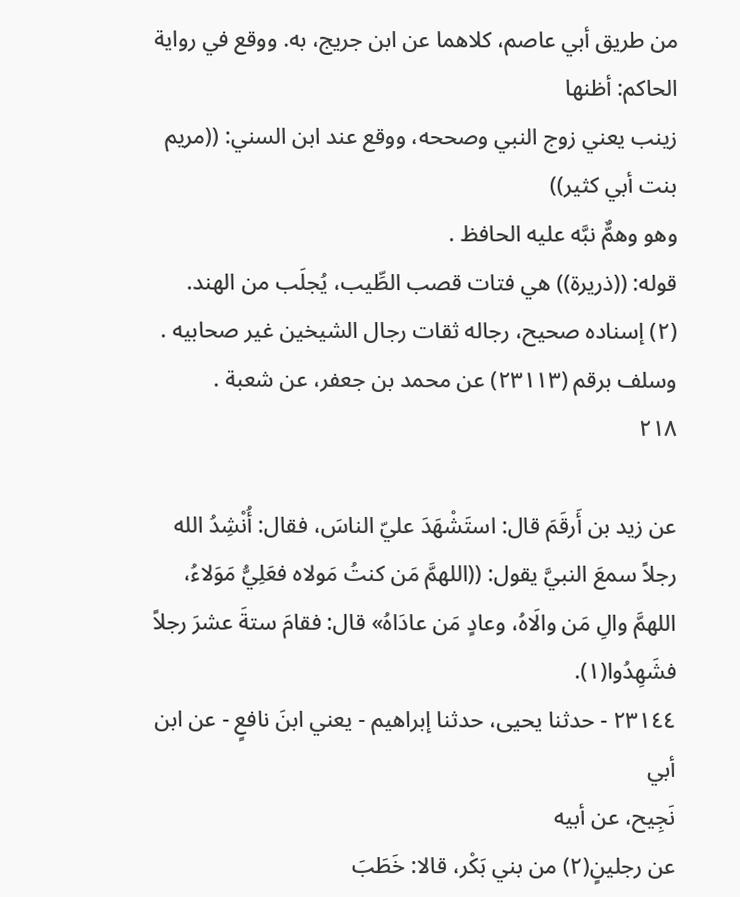من طريق أبي عاصم، كلاهما عن ابن جريج، به. ووقع في رواية الحاكم: أظنها
زينب يعني زوج النبي وصححه، ووقع عند ابن السني: ((مريم بنت أبي كثير))
وهو وهمٌّ نبَّه عليه الحافظ .
قوله: ((ذريرة)) هي فتات قصب الطِّيب، يُجلَب من الهند.
(٢) إسناده صحيح، رجاله ثقات رجال الشيخين غير صحابيه .
وسلف برقم (٢٣١١٣) عن محمد بن جعفر، عن شعبة .
٢١٨

عن زيد بن أَرقَمَ قال: استَشْهَدَ عليّ الناسَ، فقال: أُنْشِدُ الله
رجلاً سمعَ النبيَّ يقول: ((اللهمَّ مَن كنتُ مَولاه فعَلِيُّ مَوَلاءُ،
اللهمَّ والِ مَن والَاهُ، وعادٍ مَن عادَاهُ» قال: فقامَ ستةَ عشرَ رجلاً
فشَهِدُوا(١).
٢٣١٤٤ - حدثنا يحيى، حدثنا إبراهيم - يعني ابنَ نافعٍ - عن ابن أبي
نَجِيح، عن أبيه
عن رجلينٍ(٢) من بني بَكْر، قالا: خَطَبَ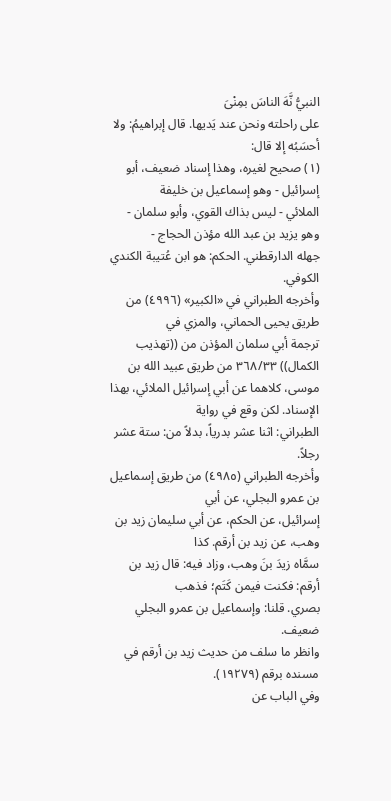النبيُّ نَّهَ الناسَ بمِنْىَ
على راحلته ونحن عند يَديها. قال إبراهيمُ: ولا أحسَبُه إلا قال:
(١) صحيح لغيره، وهذا إسناد ضعيف، أبو إسرائيل - وهو إسماعيل بن خليفة
الملائي - ليس بذاك القوي، وأبو سلمان - وهو يزيد بن عبد الله مؤذن الحجاج -
جهله الدارقطني. الحكم: هو ابن عُتيبة الكندي الكوفي.
وأخرجه الطبراني في «الكبير» (٤٩٩٦) من طريق يحيى الحماني، والمزي في
ترجمة أبي سلمان المؤذن من ((تهذيب الكمال)) ٣٦٨/٣٣ من طريق عبيد الله بن
موسى، كلاهما عن أبي إسرائيل الملائي، بهذا الإسناد. لكن وقع في رواية
الطبراني: اثنا عشر بدرياً، بدلاً من: ستة عشر رجلاً.
وأخرجه الطبراني (٤٩٨٥) من طريق إسماعيل بن عمرو البجلي، عن أبي
إسرائيل، عن الحكم، عن أبي سليمان زيد بن وهب، عن زيد بن أرقم. كذا
سمَّاه زيدَ بنَ وهب، وزاد فيه: قال زيد بن أرقم: فكنت فيمن كَتَم؛ فذهب
بصري. قلنا: وإسماعيل بن عمرو البجلي ضعيف.
وانظر ما سلف من حديث زيد بن أرقم في مسنده برقم (١٩٢٧٩).
وفي الباب عن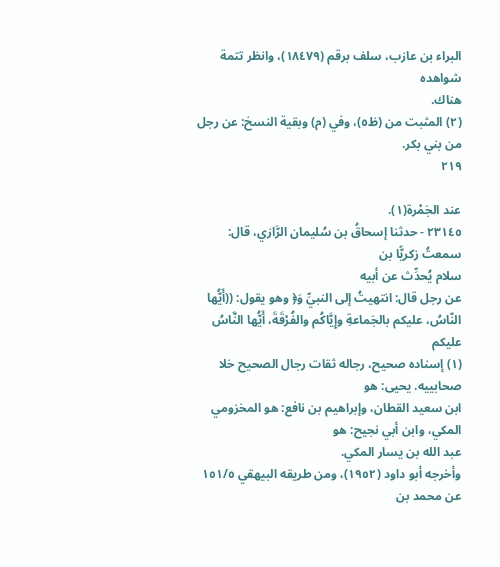البراء بن عازب، سلف برقم (١٨٤٧٩)، وانظر تتمة شواهده
هناك.
(٢) المثبت من (ظ٥)، وفي (م) وبقية النسخ: عن رجل من بني بكر.
٢١٩

عند الجَمْرة(١).
٢٣١٤٥ - حدثنا إسحاقُ بن سُليمان الرَّازي، قال: سمعتُ زكريًّا بن
سلام يُحدِّث عن أبيه
عن رجل قال: انتهيتُ إلى النبيِّ وَ﴿ وهو يقول: ((أَيُّها
النّاسُ، عليكم بالجَماعةِ وإِيَّاكُم والفُرْقَةَ، أَيُّها النَّاسُ عليكم
(١) إسناده صحيح، رجاله ثقات رجال الصحيح خلا صحابييه. يحيى: هو
ابن سعيد القطان، وإبراهيم بن نافع: هو المخزومي المكي، وابن أبي نجيح: هو
عبد الله بن يسار المكي.
وأخرجه أبو داود (١٩٥٢)، ومن طريقه البيهقي ١٥١/٥ عن محمد بن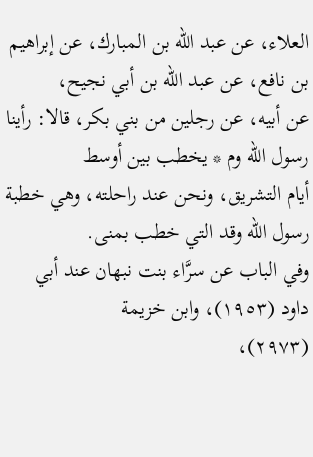العلاء، عن عبد الله بن المبارك، عن إبراهيم بن نافع، عن عبد الله بن أبي نجيح،
عن أبيه، عن رجلين من بني بكر، قالا: رأينا رسول الله وم * يخطب بين أوسط
أيام التشريق، ونحن عند راحلته، وهي خطبة رسول الله وقد التي خطب بمنى.
وفي الباب عن سرَّاء بنت نبهان عند أبي داود (١٩٥٣)، وابن خزيمة
(٢٩٧٣)،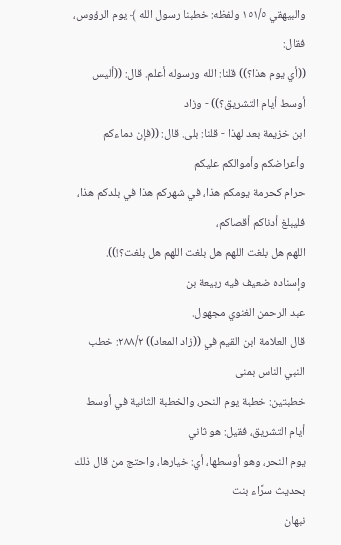والبيهقي ١٥١/٥ ولفظه: خطبنا رسول الله ﴾ يوم الرؤوس، فقال:
((أي يوم هذا؟)) قلنا: الله ورسوله أعلم. قال: ((أليس أوسط أيام التشريق؟)) - وزاد
ابن خزيمة بعد لهذا - قلنا: بلى. قال: ((فإن دماءكم وأعراضكم وأموالكم عليكم
حرام كحرمة يومكم هذا، في شهركم هذا في بلدكم هذا، فليبلغ أدناكم أقصاكم،
اللهم هل بلغت اللهم هل بلغت اللهم هل بلغت؟!)). وإسناده ضعيف فيه ربيعة بن
عبد الرحمن الغنوي مجهول.
قال العلامة ابن القيم في ((زاد المعاد)) ٢٨٨/٢: خطب النبي الناس بمنى
خطبتين: خطبة يوم النحر، والخطبة الثانية في أوسط أيام التشريق، فقيل: هو ثاني
يوم النحر، وهو أوسطها، أي: خيارها، واحتج من قال ذلك بحديث سرَّاء بنت
نبهان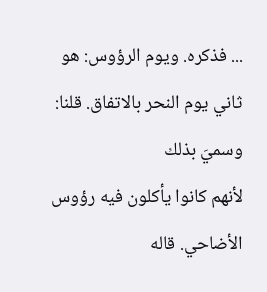... فذكره. ويوم الرؤوس: هو ثاني يوم النحر بالاتفاق. قلنا: وسميَ بذلك
لأنهم كانوا يأكلون فيه رؤوس الأضاحي. قاله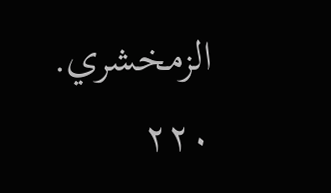الزمخشري.
٢٢٠